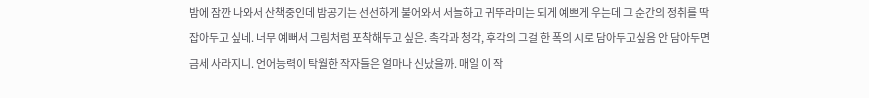밤에 잠깐 나와서 산책중인데 밤공기는 선선하게 불어와서 서늘하고 귀뚜라미는 되게 예쁘게 우는데 그 순간의 정취를 딱 잡아두고 싶네. 너무 예뻐서 그림처럼 포착해두고 싶은. 촉각과 청각, 후각의 그걸 한 폭의 시로 담아두고싶음 안 담아두면 금세 사라지니. 언어능력이 탁월한 작자들은 얼마나 신났을까. 매일 이 작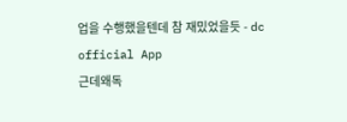업을 수행했을텐데 참 재밌었을듯 - dc official App
근데왜독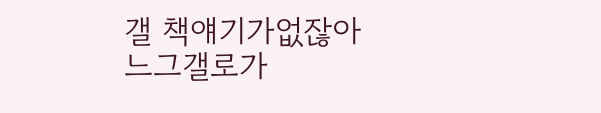갤 책얘기가없잖아 느그갤로가